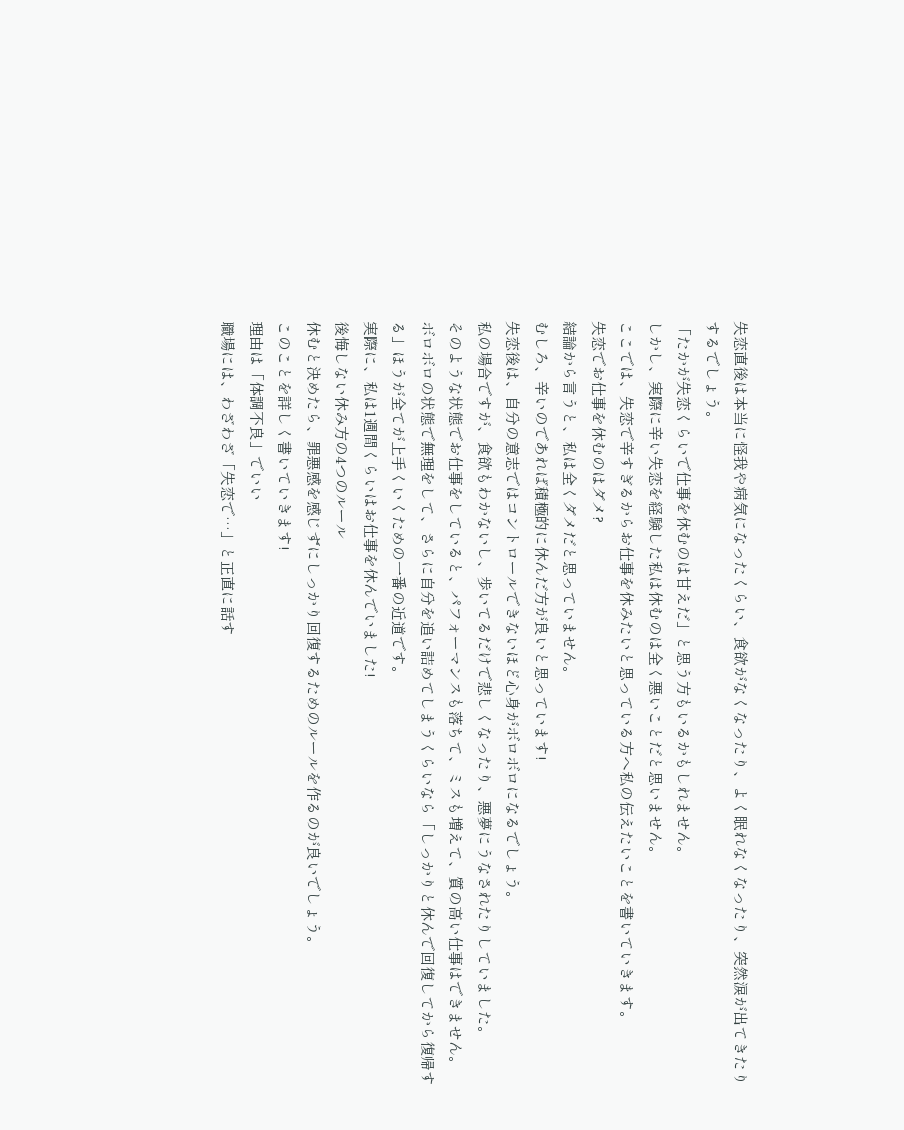失恋直後は本当に怪我や病気になったくらい、食欲がなくなったり、よく眠れなくなったり、突然涙が出てきたりするでしょう。
「たかが失恋くらいで仕事を休むのは甘えだ」と思う方もいるかもしれません。
しかし、実際に辛い失恋を経験した私は休むのは全く悪いことだと思いません。
ここでは、失恋で辛すぎるからお仕事を休みたいと思っている方へ私の伝えたいことを書いていきます。
失恋でお仕事を休むのはダメ?
結論から言うと、私は全くダメだと思っていません。
むしろ、辛いのであれば積極的に休んだ方が良いと思っています!
失恋後は、自分の意志ではコントロールできないほど心身がボロボロになるでしょう。
私の場合ですが、食欲もわかないし、歩いてるだけで悲しくなったり、悪夢にうなされたりしていました。
そのような状態でお仕事をしていると、パフォーマンスも落ちて、ミスも増えて、質の高い仕事はできません。
ボロボロの状態で無理をして、さらに自分を追い詰めてしまうくらいなら「しっかりと休んで回復してから復帰する」ほうが全てが上手くいくための一番の近道です。
実際に、私は1週間くらいはお仕事を休んでいました!
後悔しない休み方の4つのルール
休むと決めたら、罪悪感を感じずにしっかり回復するためのルールを作るのが良いでしょう。
このことを詳しく書いていきます!
理由は「体調不良」でいい
職場には、わざわざ「失恋で…」と正直に話す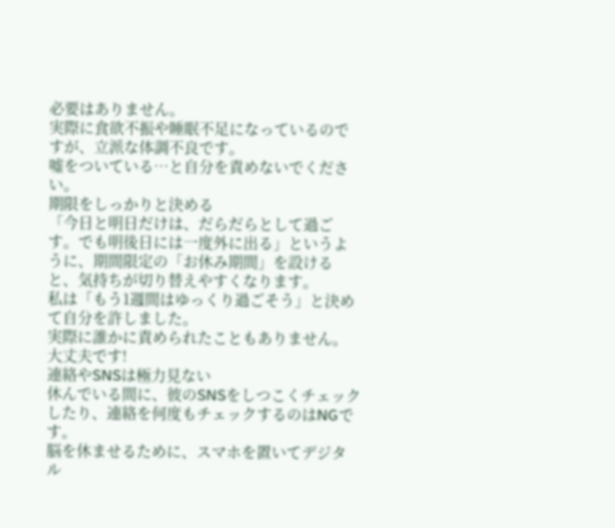必要はありません。
実際に食欲不振や睡眠不足になっているのですが、立派な体調不良です。
嘘をついている…と自分を責めないでください。
期限をしっかりと決める
「今日と明日だけは、だらだらとして過ごす。でも明後日には一度外に出る」というように、期間限定の「お休み期間」を設けると、気持ちが切り替えやすくなります。
私は「もう1週間はゆっくり過ごそう」と決めて自分を許しました。
実際に誰かに責められたこともありません。
大丈夫です!
連絡やSNSは極力見ない
休んでいる間に、彼のSNSをしつこくチェックしたり、連絡を何度もチェックするのはNGです。
脳を休ませるために、スマホを置いてデジタル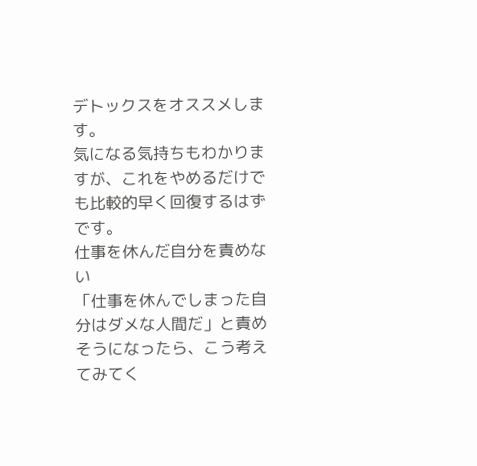デトックスをオススメします。
気になる気持ちもわかりますが、これをやめるだけでも比較的早く回復するはずです。
仕事を休んだ自分を責めない
「仕事を休んでしまった自分はダメな人間だ」と責めそうになったら、こう考えてみてく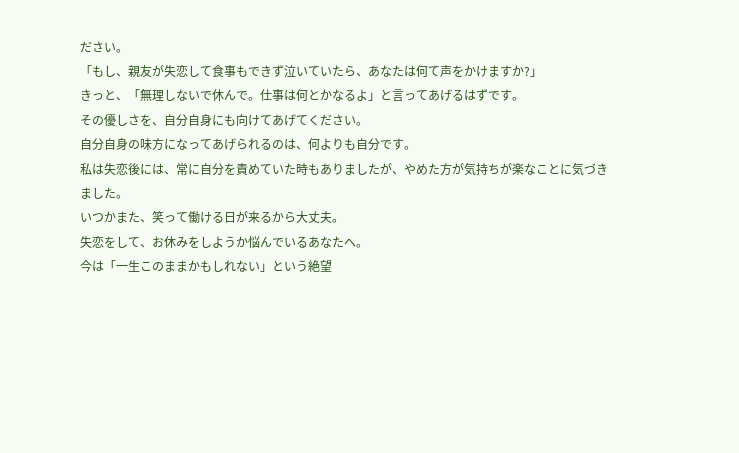ださい。
「もし、親友が失恋して食事もできず泣いていたら、あなたは何て声をかけますか?」
きっと、「無理しないで休んで。仕事は何とかなるよ」と言ってあげるはずです。
その優しさを、自分自身にも向けてあげてください。
自分自身の味方になってあげられるのは、何よりも自分です。
私は失恋後には、常に自分を責めていた時もありましたが、やめた方が気持ちが楽なことに気づきました。
いつかまた、笑って働ける日が来るから大丈夫。
失恋をして、お休みをしようか悩んでいるあなたへ。
今は「一生このままかもしれない」という絶望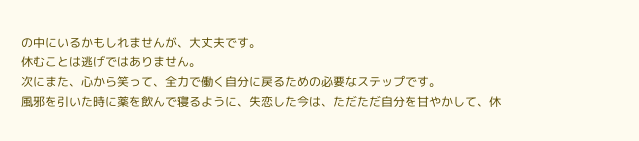の中にいるかもしれませんが、大丈夫です。
休むことは逃げではありません。
次にまた、心から笑って、全力で働く自分に戻るための必要なステップです。
風邪を引いた時に薬を飲んで寝るように、失恋した今は、ただただ自分を甘やかして、休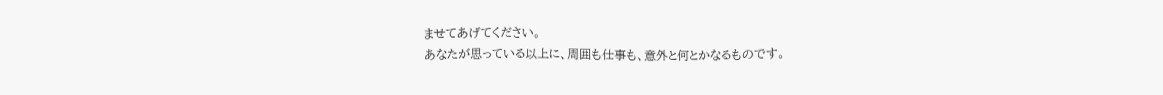ませてあげてください。
あなたが思っている以上に、周囲も仕事も、意外と何とかなるものです。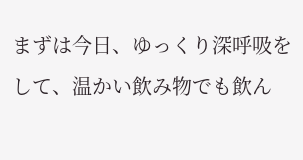まずは今日、ゆっくり深呼吸をして、温かい飲み物でも飲ん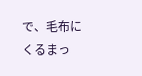で、毛布にくるまっ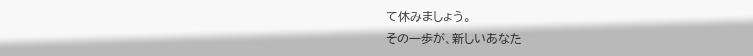て休みましょう。
その一歩が、新しいあなた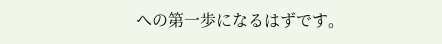への第一歩になるはずです。